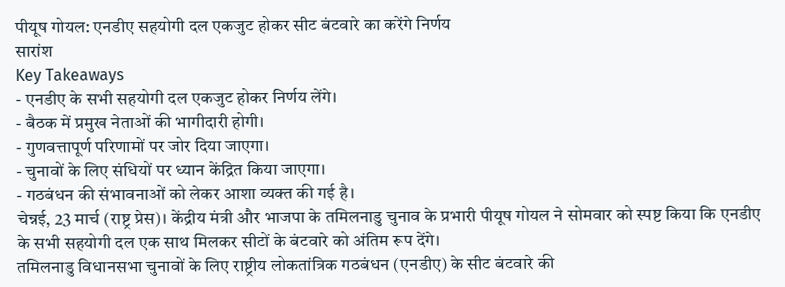पीयूष गोयल: एनडीए सहयोगी दल एकजुट होकर सीट बंटवारे का करेंगे निर्णय
सारांश
Key Takeaways
- एनडीए के सभी सहयोगी दल एकजुट होकर निर्णय लेंगे।
- बैठक में प्रमुख नेताओं की भागीदारी होगी।
- गुणवत्तापूर्ण परिणामों पर जोर दिया जाएगा।
- चुनावों के लिए संधियों पर ध्यान केंद्रित किया जाएगा।
- गठबंधन की संभावनाओं को लेकर आशा व्यक्त की गई है।
चेन्नई, 23 मार्च (राष्ट्र प्रेस)। केंद्रीय मंत्री और भाजपा के तमिलनाडु चुनाव के प्रभारी पीयूष गोयल ने सोमवार को स्पष्ट किया कि एनडीए के सभी सहयोगी दल एक साथ मिलकर सीटों के बंटवारे को अंतिम रूप देंगे।
तमिलनाडु विधानसभा चुनावों के लिए राष्ट्रीय लोकतांत्रिक गठबंधन (एनडीए) के सीट बंटवारे की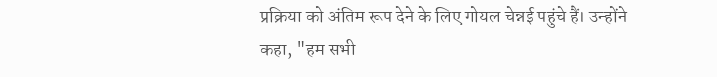प्रक्रिया को अंतिम रूप देने के लिए गोयल चेन्नई पहुंचे हैं। उन्होंने कहा, "हम सभी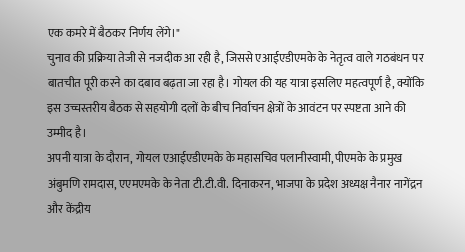एक कमरे में बैठकर निर्णय लेंगे।"
चुनाव की प्रक्रिया तेजी से नजदीक आ रही है, जिससे एआईएडीएमके के नेतृत्व वाले गठबंधन पर बातचीत पूरी करने का दबाव बढ़ता जा रहा है। गोयल की यह यात्रा इसलिए महत्वपूर्ण है, क्योंकि इस उच्चस्तरीय बैठक से सहयोगी दलों के बीच निर्वाचन क्षेत्रों के आवंटन पर स्पष्टता आने की उम्मीद है।
अपनी यात्रा के दौरान, गोयल एआईएडीएमके के महासचिव पलानीस्वामी, पीएमके के प्रमुख अंबुमणि रामदास, एएमएमके के नेता टी.टी.वी. दिनाकरन, भाजपा के प्रदेश अध्यक्ष नैनार नागेंद्रन और केंद्रीय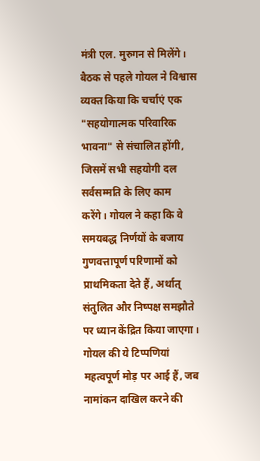मंत्री एल. मुरुगन से मिलेंगे।
बैठक से पहले गोयल ने विश्वास व्यक्त किया कि चर्चाएं एक "सहयोगात्मक परिवारिक भावना" से संचालित होंगी, जिसमें सभी सहयोगी दल सर्वसम्मति के लिए काम करेंगे। गोयल ने कहा कि वे समयबद्ध निर्णयों के बजाय गुणवत्तापूर्ण परिणामों को प्राथमिकता देते हैं, अर्थात् संतुलित और निष्पक्ष समझौते पर ध्यान केंद्रित किया जाएगा।
गोयल की ये टिप्पणियां महत्वपूर्ण मोड़ पर आई हैं, जब नामांकन दाखिल करने की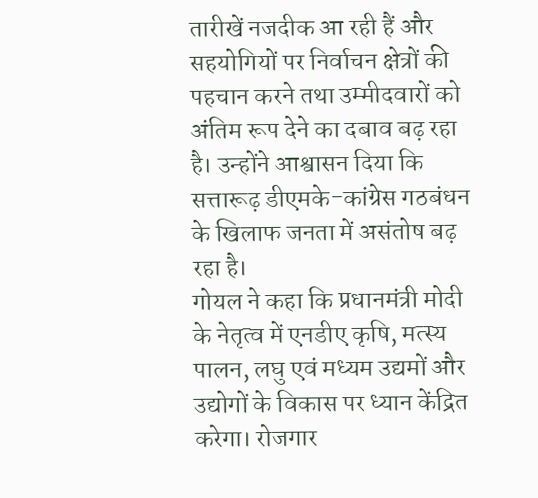तारीखें नजदीक आ रही हैं और सहयोगियों पर निर्वाचन क्षेत्रों की पहचान करने तथा उम्मीदवारों को अंतिम रूप देने का दबाव बढ़ रहा है। उन्होंने आश्वासन दिया कि सत्तारूढ़ डीएमके-कांग्रेस गठबंधन के खिलाफ जनता में असंतोष बढ़ रहा है।
गोयल ने कहा कि प्रधानमंत्री मोदी के नेतृत्व में एनडीए कृषि, मत्स्य पालन, लघु एवं मध्यम उद्यमों और उद्योगों के विकास पर ध्यान केंद्रित करेगा। रोजगार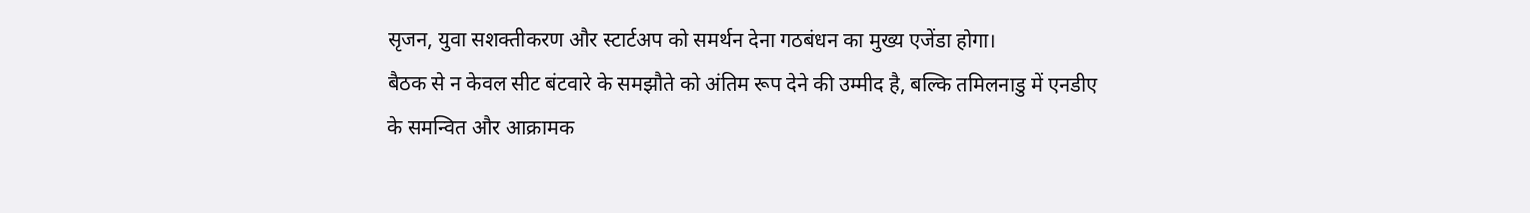सृजन, युवा सशक्तीकरण और स्टार्टअप को समर्थन देना गठबंधन का मुख्य एजेंडा होगा।
बैठक से न केवल सीट बंटवारे के समझौते को अंतिम रूप देने की उम्मीद है, बल्कि तमिलनाडु में एनडीए के समन्वित और आक्रामक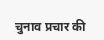चुनाव प्रचार की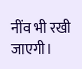नींव भी रखी जाएगी।